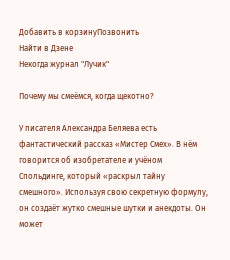Добавить в корзинуПозвонить
Найти в Дзене
Некогда журнал "Лучик"

Почему мы смеёмся, когда щекотно?

У писателя Александра Беляева есть фантастический рассказ «Мистер Смех». В нём говорится об изобретателе и учёном Спольдинге, который «раскрыл тайну смешного». Используя свою секретную формулу, он создаёт жутко смешные шутки и анекдоты. Он может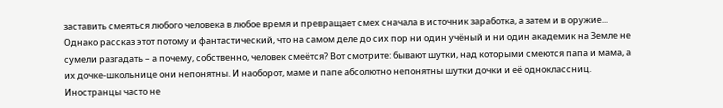заставить смеяться любого человека в любое время и превращает смех сначала в источник заработка, а затем и в оружие... Однако рассказ этот потому и фантастический, что на самом деле до сих пор ни один учёный и ни один академик на Земле не сумели разгадать – а почему, собственно, человек смеётся? Вот смотрите: бывают шутки, над которыми смеются папа и мама, а их дочке-школьнице они непонятны. И наоборот, маме и папе абсолютно непонятны шутки дочки и её одноклассниц. Иностранцы часто не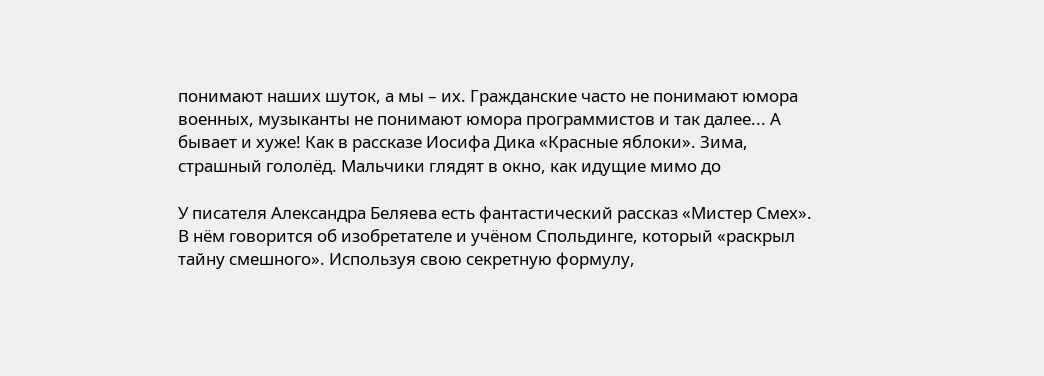понимают наших шуток, а мы – их. Гражданские часто не понимают юмора военных, музыканты не понимают юмора программистов и так далее... А бывает и хуже! Как в рассказе Иосифа Дика «Красные яблоки». Зима, страшный гололёд. Мальчики глядят в окно, как идущие мимо до

У писателя Александра Беляева есть фантастический рассказ «Мистер Смех». В нём говорится об изобретателе и учёном Спольдинге, который «раскрыл тайну смешного». Используя свою секретную формулу,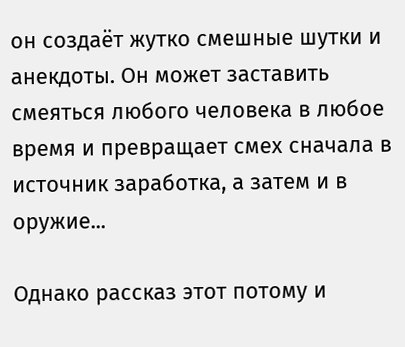он создаёт жутко смешные шутки и анекдоты. Он может заставить смеяться любого человека в любое время и превращает смех сначала в источник заработка, а затем и в оружие...

Однако рассказ этот потому и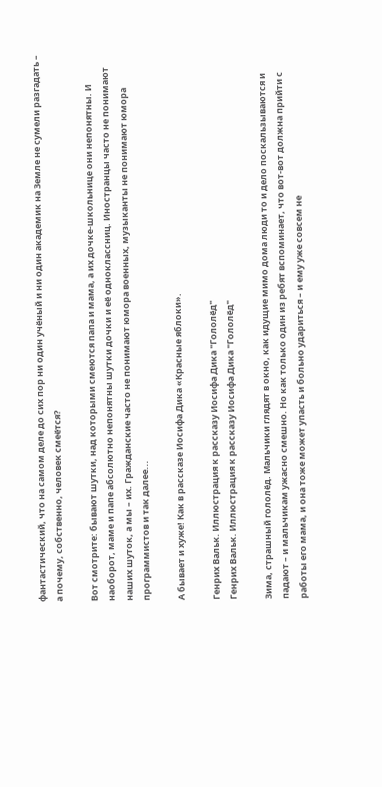фантастический, что на самом деле до сих пор ни один учёный и ни один академик на Земле не сумели разгадать – а почему, собственно, человек смеётся?

Вот смотрите: бывают шутки, над которыми смеются папа и мама, а их дочке-школьнице они непонятны. И наоборот, маме и папе абсолютно непонятны шутки дочки и её одноклассниц. Иностранцы часто не понимают наших шуток, а мы – их. Гражданские часто не понимают юмора военных, музыканты не понимают юмора программистов и так далее...

А бывает и хуже! Как в рассказе Иосифа Дика «Красные яблоки».

Генрих Вальк. Иллюстрация к рассказу Иосифа Дика "Гололёд"
Генрих Вальк. Иллюстрация к рассказу Иосифа Дика "Гололёд"

Зима, страшный гололёд. Мальчики глядят в окно, как идущие мимо дома люди то и дело поскальзываются и падают – и мальчикам ужасно смешно. Но как только один из ребят вспоминает, что вот-вот должна прийти с работы его мама, и она тоже может упасть и больно удариться – и ему уже совсем не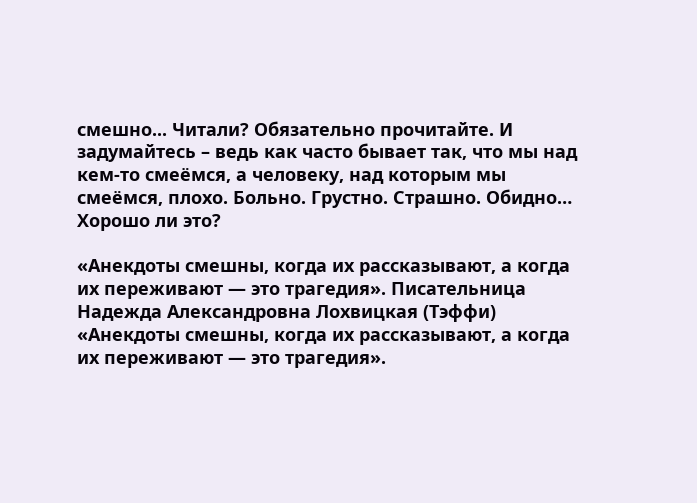смешно... Читали? Обязательно прочитайте. И задумайтесь – ведь как часто бывает так, что мы над кем-то смеёмся, а человеку, над которым мы смеёмся, плохо. Больно. Грустно. Страшно. Обидно… Хорошо ли это?

«Анекдоты смешны, когда их рассказывают, а когда их переживают — это трагедия». Писательница Надежда Александровна Лохвицкая (Тэффи)
«Анекдоты смешны, когда их рассказывают, а когда их переживают — это трагедия».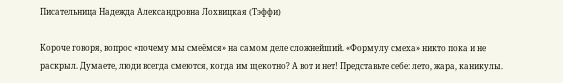Писательница Надежда Александровна Лохвицкая (Тэффи)

Короче говоря, вопрос «почему мы смеёмся» на самом деле сложнейший. «Формулу смеха» никто пока и не раскрыл. Думаете, люди всегда смеются, когда им щекотно? А вот и нет! Представьте себе: лето, жара, каникулы.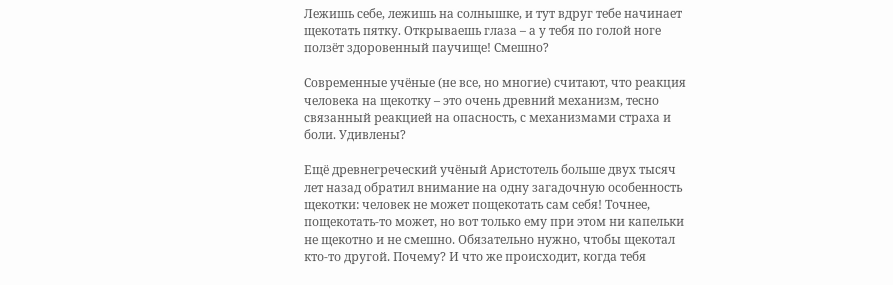Лежишь себе, лежишь на солнышке, и тут вдруг тебе начинает щекотать пятку. Открываешь глаза – а у тебя по голой ноге ползёт здоровенный паучище! Смешно?

Современные учёные (не все, но многие) считают, что реакция человека на щекотку – это очень древний механизм, тесно связанный реакцией на опасность, с механизмами страха и боли. Удивлены?

Ещё древнегреческий учёный Аристотель больше двух тысяч лет назад обратил внимание на одну загадочную особенность щекотки: человек не может пощекотать сам себя! Точнее, пощекотать-то может, но вот только ему при этом ни капельки не щекотно и не смешно. Обязательно нужно, чтобы щекотал кто-то другой. Почему? И что же происходит, когда тебя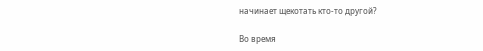начинает щекотать кто-то другой?

Во время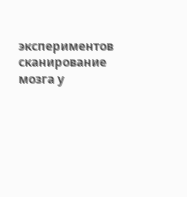экспериментов сканирование мозга у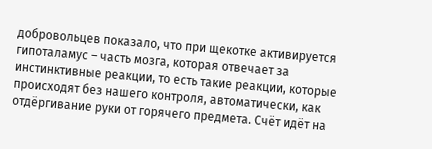добровольцев показало, что при щекотке активируется гипоталамус – часть мозга, которая отвечает за инстинктивные реакции, то есть такие реакции, которые происходят без нашего контроля, автоматически, как отдёргивание руки от горячего предмета. Счёт идёт на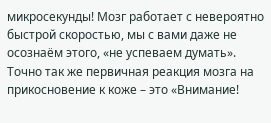микросекунды! Мозг работает с невероятно быстрой скоростью, мы с вами даже не осознаём этого, «не успеваем думать». Точно так же первичная реакция мозга на прикосновение к коже – это «Внимание!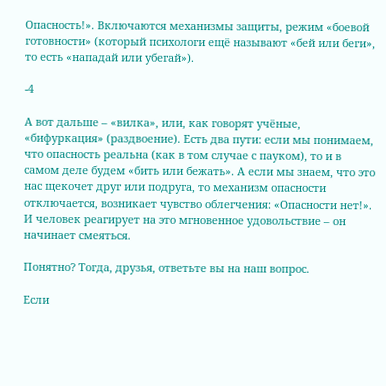Опасность!». Включаются механизмы защиты, режим «боевой готовности» (который психологи ещё называют «бей или беги», то есть «нападай или убегай»).

-4

А вот дальше – «вилка», или, как говорят учёные, «бифуркация» (раздвоение). Есть два пути: если мы понимаем, что опасность реальна (как в том случае с пауком), то и в самом деле будем «бить или бежать». А если мы знаем, что это нас щекочет друг или подруга, то механизм опасности отключается, возникает чувство облегчения: «Опасности нет!». И человек реагирует на это мгновенное удовольствие – он начинает смеяться.

Понятно? Тогда, друзья, ответьте вы на наш вопрос.

Если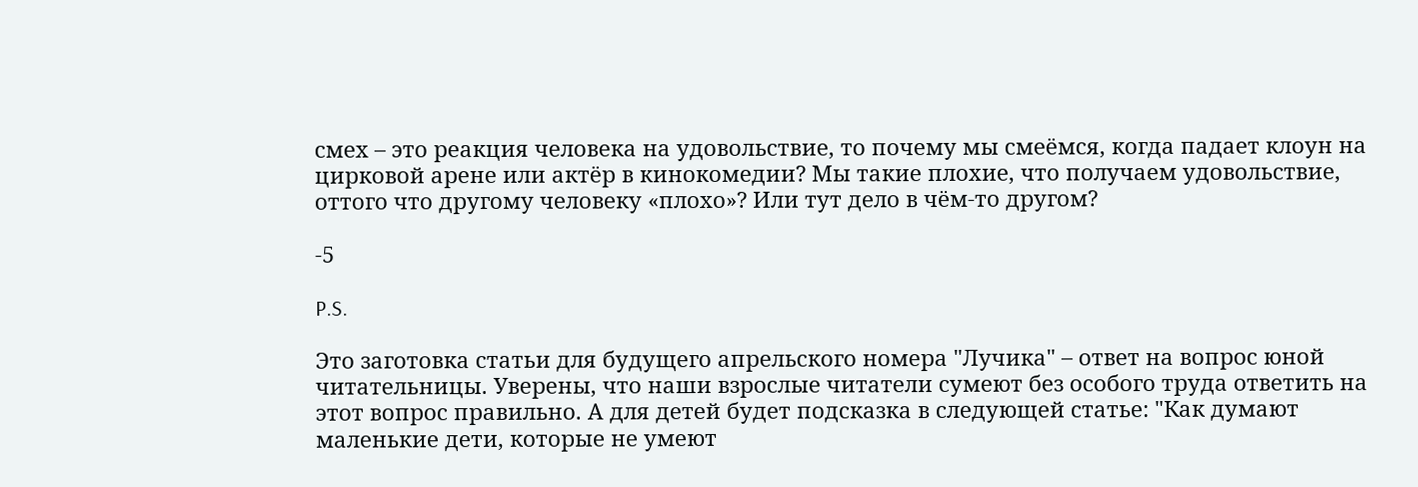смех – это реакция человека на удовольствие, то почему мы смеёмся, когда падает клоун на цирковой арене или актёр в кинокомедии? Мы такие плохие, что получаем удовольствие, оттого что другому человеку «плохо»? Или тут дело в чём-то другом?

-5

P.S.

Это заготовка статьи для будущего апрельского номера "Лучика" – ответ на вопрос юной читательницы. Уверены, что наши взрослые читатели сумеют без особого труда ответить на этот вопрос правильно. А для детей будет подсказка в следующей статье: "Как думают маленькие дети, которые не умеют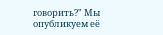говорить?" Мы опубликуем её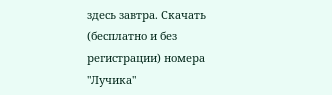здесь завтра. Скачать (бесплатно и без регистрации) номера "Лучика"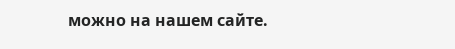можно на нашем сайте.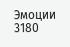Эмоции
3180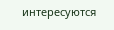интересуются